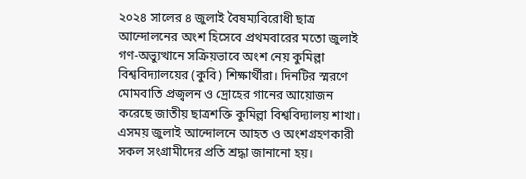২০২৪ সালের ৪ জুলাই বৈষম্যবিরোধী ছাত্র আন্দোলনের অংশ হিসেবে প্রথমবারের মতো জুলাই গণ-অভ্যুত্থানে সক্রিয়ভাবে অংশ নেয় কুমিল্লা বিশ্ববিদ্যালয়ের (কুবি) শিক্ষার্থীরা। দিনটির স্মরণে মোমবাতি প্রজ্বলন ও দ্রোহের গানের আয়োজন করেছে জাতীয় ছাত্রশক্তি কুমিল্লা বিশ্ববিদ্যালয় শাখা। এসময় জুলাই আন্দোলনে আহত ও অংশগ্রহণকারী সকল সংগ্রামীদের প্রতি শ্রদ্ধা জানানো হয়।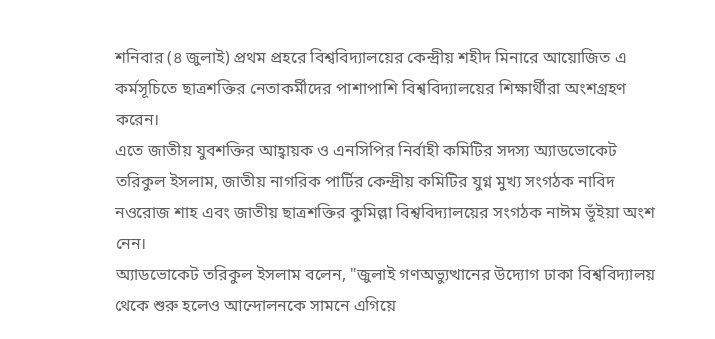শনিবার (৪ জুলাই) প্রথম প্রহরে বিশ্ববিদ্যালয়ের কেন্দ্রীয় শহীদ মিনারে আয়োজিত এ কর্মসূচিতে ছাত্রশক্তির নেতাকর্মীদের পাশাপাশি বিশ্ববিদ্যালয়ের শিক্ষার্থীরা অংশগ্রহণ করেন।
এতে জাতীয় যুবশক্তির আহ্বায়ক ও এনসিপির নির্বাহী কমিটির সদস্য অ্যাডভোকেট তরিকুল ইসলাম, জাতীয় নাগরিক পার্টির কেন্দ্রীয় কমিটির যুগ্ন মুখ্য সংগঠক নাবিদ নওরোজ শাহ এবং জাতীয় ছাত্রশক্তির কুমিল্লা বিশ্ববিদ্যালয়ের সংগঠক নাঈম ভূঁইয়া অংশ নেন।
অ্যাডভোকেট তরিকুল ইসলাম বলেন, "জুলাই গণঅভ্যুত্থানের উদ্যোগ ঢাকা বিশ্ববিদ্যালয় থেকে শুরু হলেও আন্দোলনকে সামনে এগিয়ে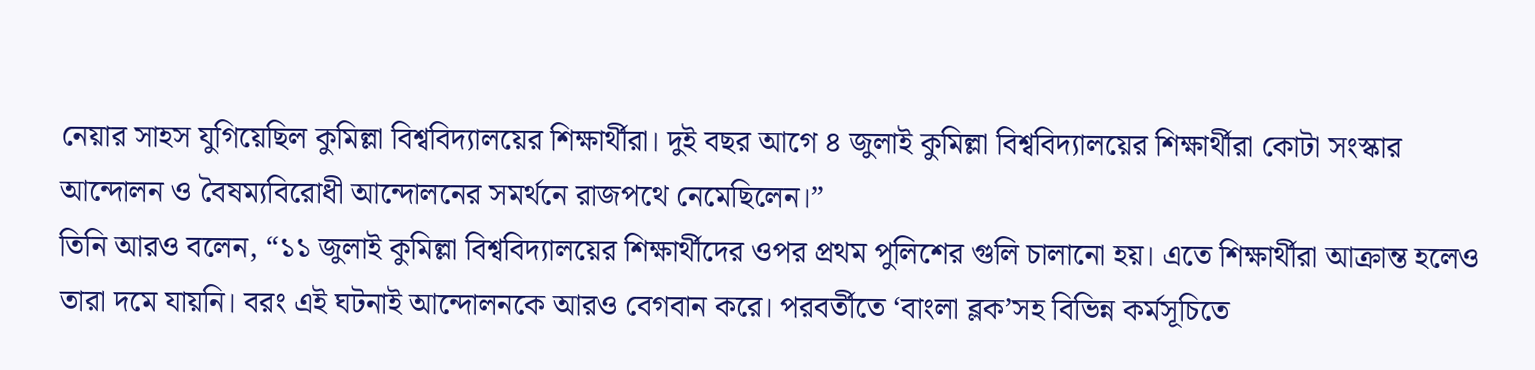নেয়ার সাহস যুগিয়েছিল কুমিল্লা বিশ্ববিদ্যালয়ের শিক্ষার্থীরা। দুই বছর আগে ৪ জুলাই কুমিল্লা বিশ্ববিদ্যালয়ের শিক্ষার্থীরা কোটা সংস্কার আন্দোলন ও বৈষম্যবিরোধী আন্দোলনের সমর্থনে রাজপথে নেমেছিলেন।”
তিনি আরও বলেন, “১১ জুলাই কুমিল্লা বিশ্ববিদ্যালয়ের শিক্ষার্থীদের ওপর প্রথম পুলিশের গুলি চালানো হয়। এতে শিক্ষার্থীরা আক্রান্ত হলেও তারা দমে যায়নি। বরং এই ঘটনাই আন্দোলনকে আরও বেগবান করে। পরবর্তীতে ‘বাংলা ব্লক’সহ বিভিন্ন কর্মসূচিতে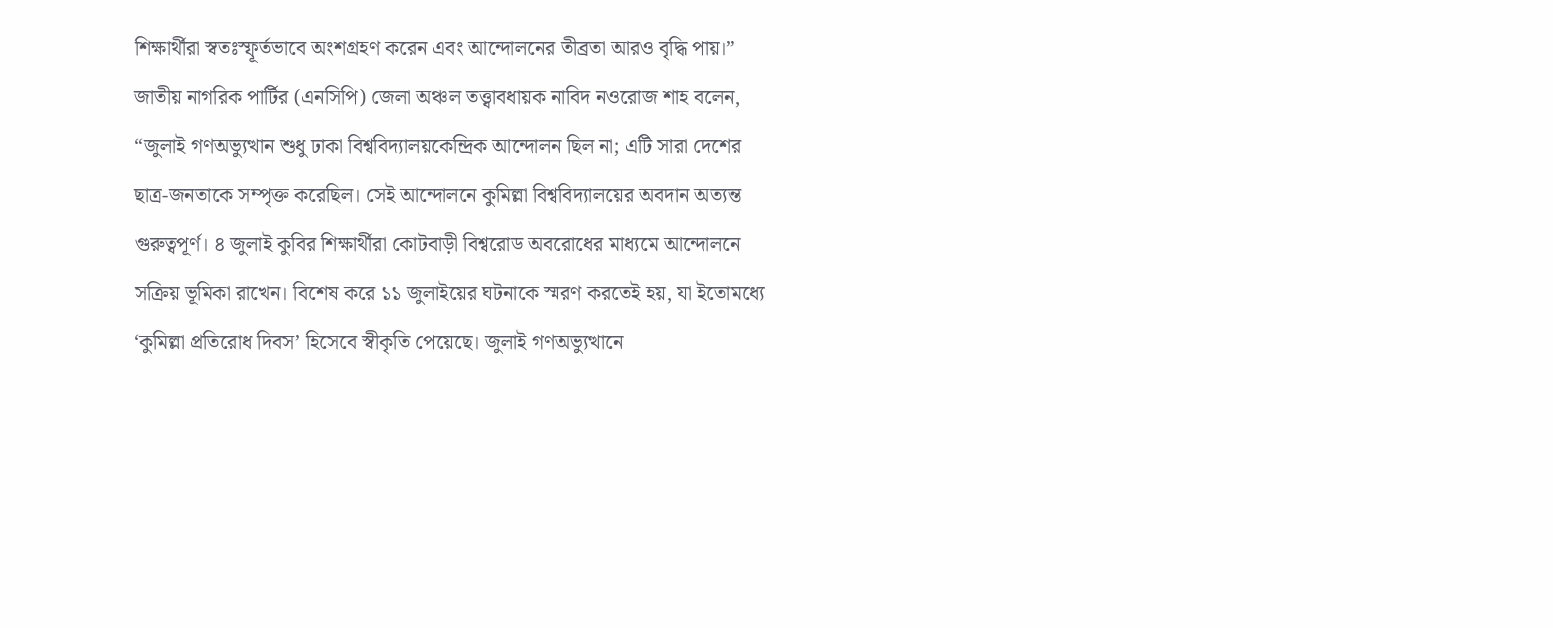শিক্ষার্থীরা স্বতঃস্ফূর্তভাবে অংশগ্রহণ করেন এবং আন্দোলনের তীব্রতা আরও বৃদ্ধি পায়।”
জাতীয় নাগরিক পার্টির (এনসিপি) জেলা অঞ্চল তত্ত্বাবধায়ক নাবিদ নওরোজ শাহ বলেন, “জুলাই গণঅভ্যুত্থান শুধু ঢাকা বিশ্ববিদ্যালয়কেন্দ্রিক আন্দোলন ছিল না; এটি সারা দেশের ছাত্র-জনতাকে সম্পৃক্ত করেছিল। সেই আন্দোলনে কুমিল্লা বিশ্ববিদ্যালয়ের অবদান অত্যন্ত গুরুত্বপূর্ণ। ৪ জুলাই কুবির শিক্ষার্থীরা কোটবাড়ী বিশ্বরোড অবরোধের মাধ্যমে আন্দোলনে সক্রিয় ভূমিকা রাখেন। বিশেষ করে ১১ জুলাইয়ের ঘটনাকে স্মরণ করতেই হয়, যা ইতোমধ্যে ‘কুমিল্লা প্রতিরোধ দিবস’ হিসেবে স্বীকৃতি পেয়েছে। জুলাই গণঅভ্যুত্থানে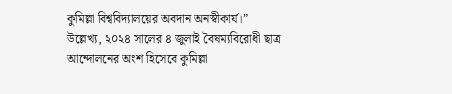কুমিল্লা বিশ্ববিদ্যালয়ের অবদান অনস্বীকার্য।”
উল্লেখ্য, ২০২৪ সালের ৪ জুলাই বৈষম্যবিরোধী ছাত্র আন্দোলনের অংশ হিসেবে কুমিল্লা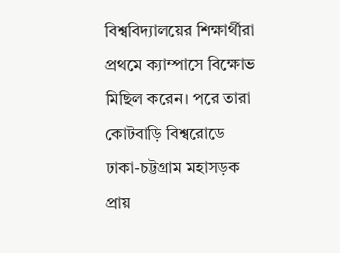বিশ্ববিদ্যালয়ের শিক্ষার্থীরা প্রথমে ক্যাম্পাসে বিক্ষোভ মিছিল করেন। পরে তারা কোটবাড়ি বিশ্বরোডে ঢাকা-চট্টগ্রাম মহাসড়ক প্রায়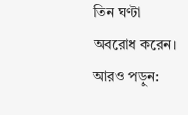তিন ঘণ্টা অবরোধ করেন।
আরও পড়ুন: